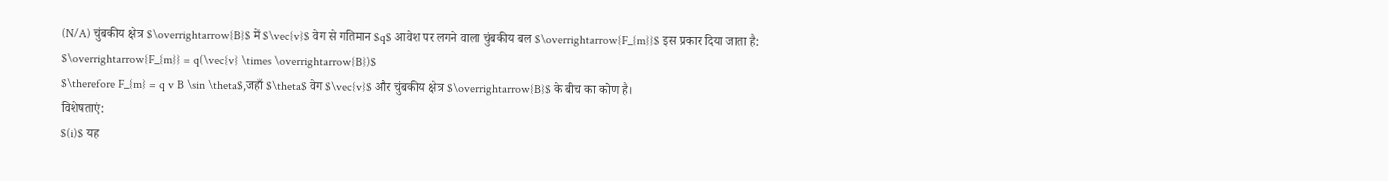(N/A) चुंबकीय क्षेत्र $\overrightarrow{B}$ में $\vec{v}$ वेग से गतिमान $q$ आवेश पर लगने वाला चुंबकीय बल $\overrightarrow{F_{m}}$ इस प्रकार दिया जाता है:
$\overrightarrow{F_{m}} = q(\vec{v} \times \overrightarrow{B})$
$\therefore F_{m} = q v B \sin \theta$,जहाँ $\theta$ वेग $\vec{v}$ और चुंबकीय क्षेत्र $\overrightarrow{B}$ के बीच का कोण है।
विशेषताएं:
$(i)$ यह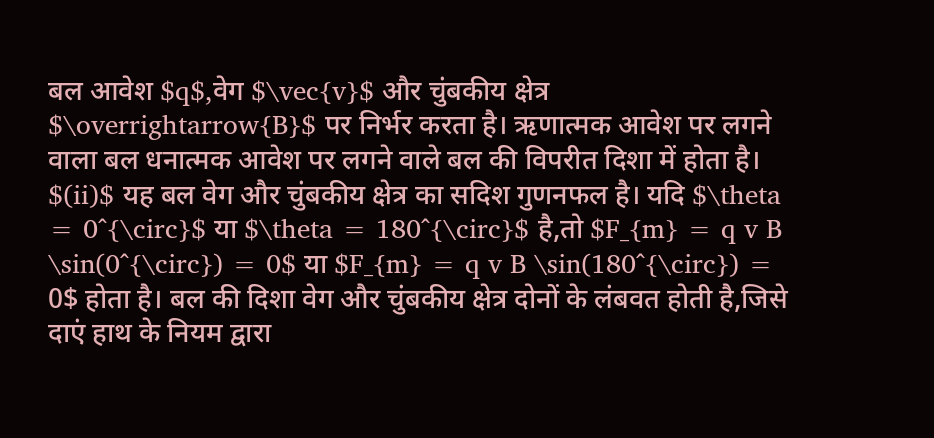बल आवेश $q$,वेग $\vec{v}$ और चुंबकीय क्षेत्र $\overrightarrow{B}$ पर निर्भर करता है। ऋणात्मक आवेश पर लगने वाला बल धनात्मक आवेश पर लगने वाले बल की विपरीत दिशा में होता है।
$(ii)$ यह बल वेग और चुंबकीय क्षेत्र का सदिश गुणनफल है। यदि $\theta = 0^{\circ}$ या $\theta = 180^{\circ}$ है,तो $F_{m} = q v B \sin(0^{\circ}) = 0$ या $F_{m} = q v B \sin(180^{\circ}) = 0$ होता है। बल की दिशा वेग और चुंबकीय क्षेत्र दोनों के लंबवत होती है,जिसे दाएं हाथ के नियम द्वारा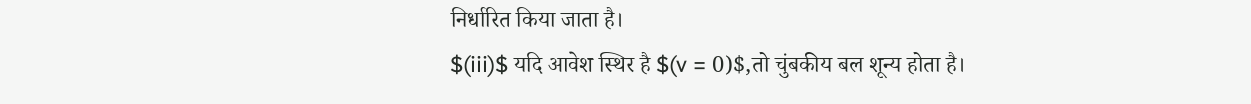निर्धारित किया जाता है।
$(iii)$ यदि आवेश स्थिर है $(v = 0)$,तो चुंबकीय बल शून्य होता है।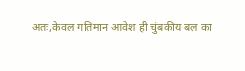अतः,केवल गतिमान आवेश ही चुंबकीय बल का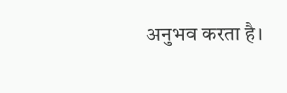अनुभव करता है।